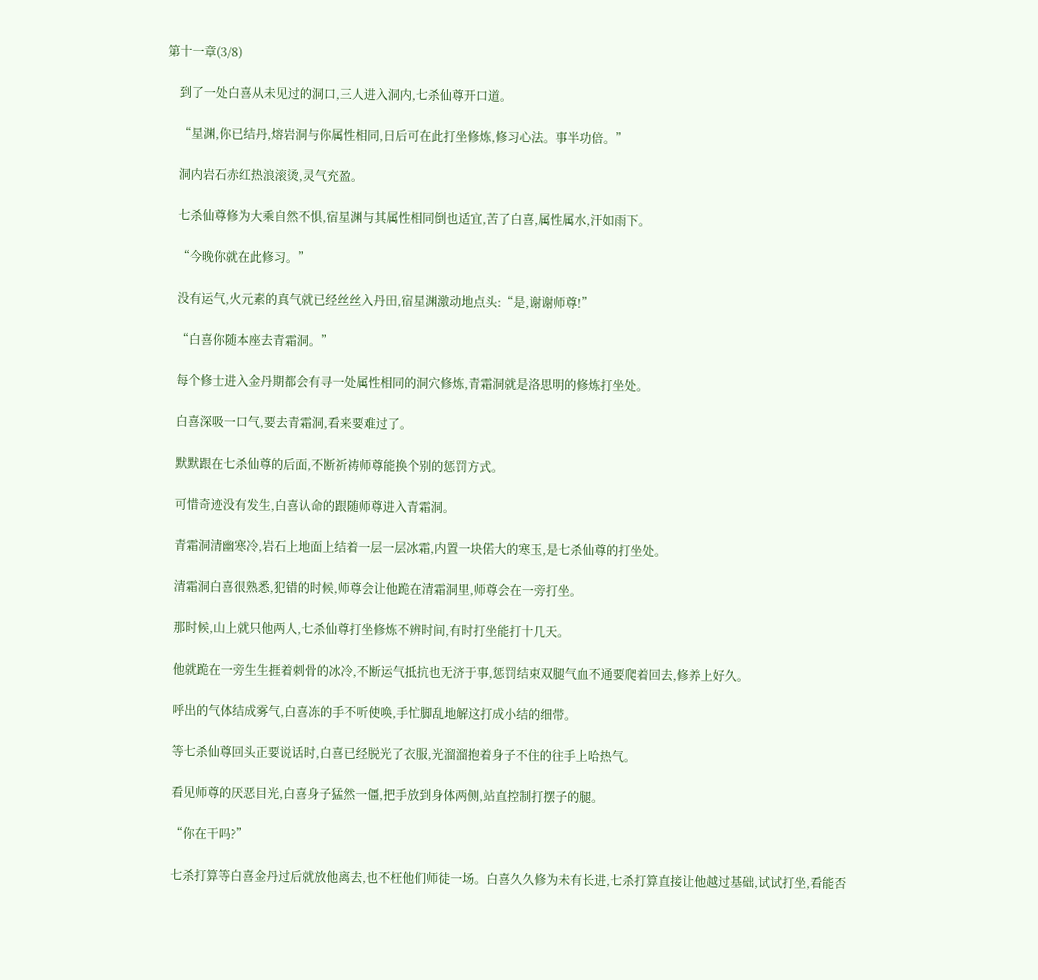第十一章(3/8)

    到了一处白喜从未见过的洞口,三人进入洞内,七杀仙尊开口道。

    “星渊,你已结丹,熔岩洞与你属性相同,日后可在此打坐修炼,修习心法。事半功倍。”

    洞内岩石赤红热浪滚烫,灵气充盈。

    七杀仙尊修为大乘自然不惧,宿星渊与其属性相同倒也适宜,苦了白喜,属性属水,汗如雨下。

    “今晚你就在此修习。”

    没有运气,火元素的真气就已经丝丝入丹田,宿星渊激动地点头:“是,谢谢师尊!”

    “白喜你随本座去青霜洞。”

    每个修士进入金丹期都会有寻一处属性相同的洞穴修炼,青霜洞就是洛思明的修炼打坐处。

    白喜深吸一口气,要去青霜洞,看来要难过了。

    默默跟在七杀仙尊的后面,不断祈祷师尊能换个别的惩罚方式。

    可惜奇迹没有发生,白喜认命的跟随师尊进入青霜洞。

    青霜洞清幽寒冷,岩石上地面上结着一层一层冰霜,内置一块偌大的寒玉,是七杀仙尊的打坐处。

    清霜洞白喜很熟悉,犯错的时候,师尊会让他跪在清霜洞里,师尊会在一旁打坐。

    那时候,山上就只他两人,七杀仙尊打坐修炼不辨时间,有时打坐能打十几天。

    他就跪在一旁生生捱着刺骨的冰冷,不断运气抵抗也无济于事,惩罚结束双腿气血不通要爬着回去,修养上好久。

    呼出的气体结成雾气,白喜冻的手不听使唤,手忙脚乱地解这打成小结的细带。

    等七杀仙尊回头正要说话时,白喜已经脱光了衣服,光溜溜抱着身子不住的往手上哈热气。

    看见师尊的厌恶目光,白喜身子猛然一僵,把手放到身体两侧,站直控制打摆子的腿。

    “你在干吗?”

    七杀打算等白喜金丹过后就放他离去,也不枉他们师徒一场。白喜久久修为未有长进,七杀打算直接让他越过基础,试试打坐,看能否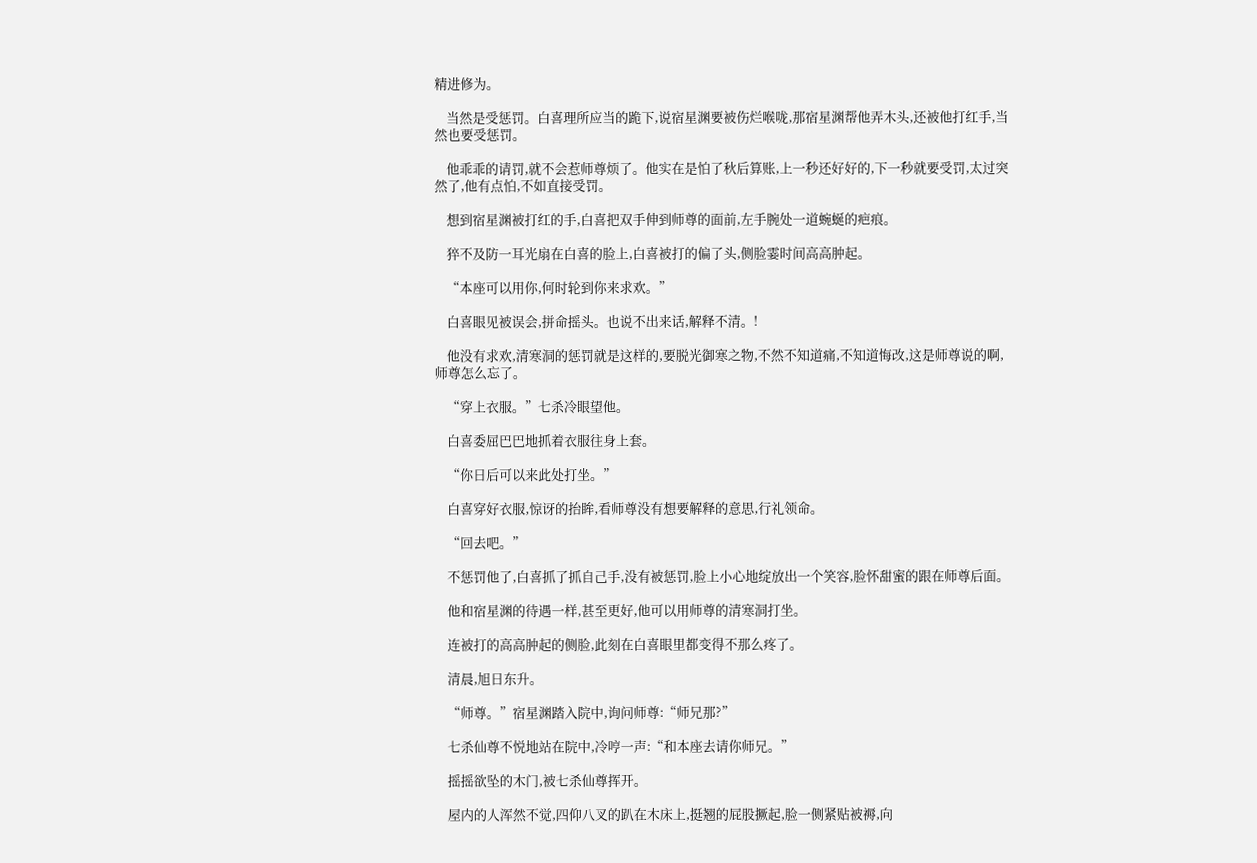精进修为。

    当然是受惩罚。白喜理所应当的跪下,说宿星渊要被伤烂喉咙,那宿星渊帮他弄木头,还被他打红手,当然也要受惩罚。

    他乖乖的请罚,就不会惹师尊烦了。他实在是怕了秋后算账,上一秒还好好的,下一秒就要受罚,太过突然了,他有点怕,不如直接受罚。

    想到宿星渊被打红的手,白喜把双手伸到师尊的面前,左手腕处一道蜿蜒的疤痕。

    猝不及防一耳光扇在白喜的脸上,白喜被打的偏了头,侧脸霎时间高高肿起。

    “本座可以用你,何时轮到你来求欢。”

    白喜眼见被误会,拼命摇头。也说不出来话,解释不清。!

    他没有求欢,清寒洞的惩罚就是这样的,要脱光御寒之物,不然不知道痛,不知道悔改,这是师尊说的啊,师尊怎么忘了。

    “穿上衣服。”七杀冷眼望他。

    白喜委屈巴巴地抓着衣服往身上套。

    “你日后可以来此处打坐。”

    白喜穿好衣服,惊讶的抬眸,看师尊没有想要解释的意思,行礼领命。

    “回去吧。”

    不惩罚他了,白喜抓了抓自己手,没有被惩罚,脸上小心地绽放出一个笑容,脸怀甜蜜的跟在师尊后面。

    他和宿星渊的待遇一样,甚至更好,他可以用师尊的清寒洞打坐。

    连被打的高高肿起的侧脸,此刻在白喜眼里都变得不那么疼了。

    清晨,旭日东升。

    “师尊。”宿星渊踏入院中,询问师尊:“师兄那?”

    七杀仙尊不悦地站在院中,冷哼一声:“和本座去请你师兄。”

    摇摇欲坠的木门,被七杀仙尊挥开。

    屋内的人浑然不觉,四仰八叉的趴在木床上,挺翘的屁股撅起,脸一侧紧贴被褥,向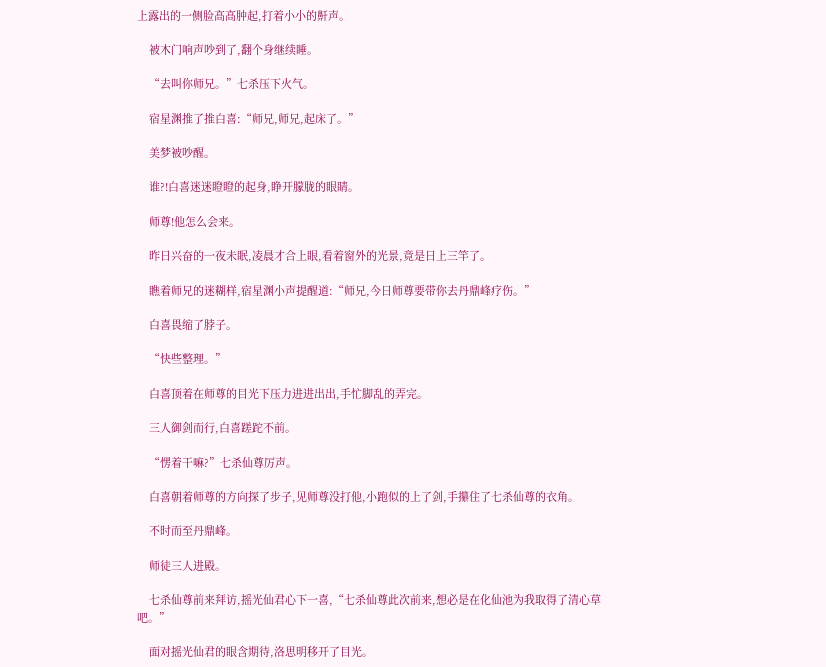上露出的一侧脸高高肿起,打着小小的鼾声。

    被木门响声吵到了,翻个身继续睡。

    “去叫你师兄。”七杀压下火气。

    宿星渊推了推白喜:“师兄,师兄,起床了。”

    美梦被吵醒。

    谁?!白喜迷迷瞪瞪的起身,睁开朦胧的眼睛。

    师尊!他怎么会来。

    昨日兴奋的一夜未眠,凌晨才合上眼,看着窗外的光景,竟是日上三竿了。

    瞧着师兄的迷糊样,宿星渊小声提醒道:“师兄,今日师尊要带你去丹鼎峰疗伤。”

    白喜畏缩了脖子。

    “快些整理。”

    白喜顶着在师尊的目光下压力进进出出,手忙脚乱的弄完。

    三人御剑而行,白喜蹉跎不前。

    “愣着干嘛?”七杀仙尊厉声。

    白喜朝着师尊的方向探了步子,见师尊没打他,小跑似的上了剑,手攥住了七杀仙尊的衣角。

    不时而至丹鼎峰。

    师徒三人进殿。

    七杀仙尊前来拜访,摇光仙君心下一喜,“七杀仙尊此次前来,想必是在化仙池为我取得了清心草吧。”

    面对摇光仙君的眼含期待,洛思明移开了目光。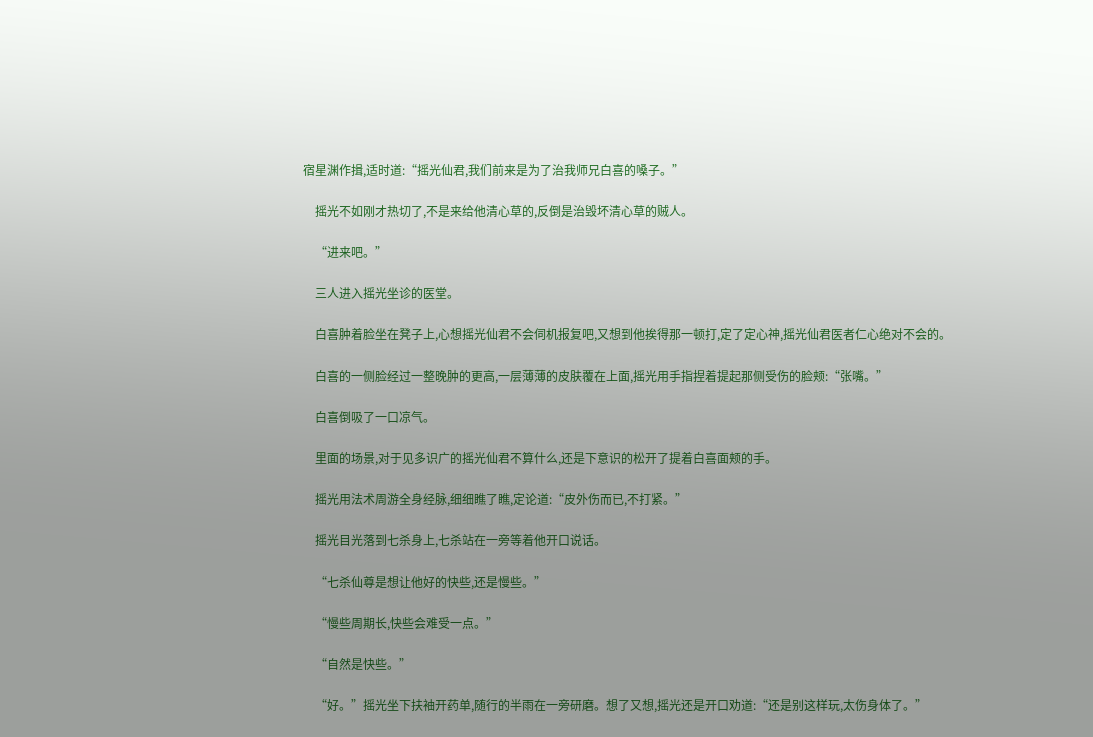宿星渊作揖,适时道:“摇光仙君,我们前来是为了治我师兄白喜的嗓子。”

    摇光不如刚才热切了,不是来给他清心草的,反倒是治毁坏清心草的贼人。

    “进来吧。”

    三人进入摇光坐诊的医堂。

    白喜肿着脸坐在凳子上,心想摇光仙君不会伺机报复吧,又想到他挨得那一顿打,定了定心神,摇光仙君医者仁心绝对不会的。

    白喜的一侧脸经过一整晚肿的更高,一层薄薄的皮肤覆在上面,摇光用手指捏着提起那侧受伤的脸颊:“张嘴。”

    白喜倒吸了一口凉气。

    里面的场景,对于见多识广的摇光仙君不算什么,还是下意识的松开了提着白喜面颊的手。

    摇光用法术周游全身经脉,细细瞧了瞧,定论道:“皮外伤而已,不打紧。”

    摇光目光落到七杀身上,七杀站在一旁等着他开口说话。

    “七杀仙尊是想让他好的快些,还是慢些。”

    “慢些周期长,快些会难受一点。”

    “自然是快些。”

    “好。”摇光坐下扶袖开药单,随行的半雨在一旁研磨。想了又想,摇光还是开口劝道:“还是别这样玩,太伤身体了。”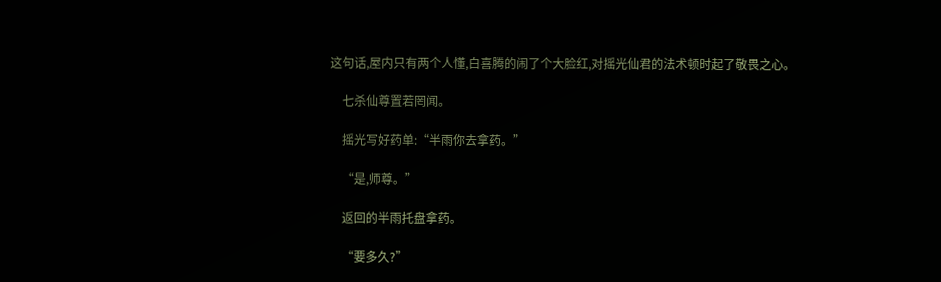这句话,屋内只有两个人懂,白喜腾的闹了个大脸红,对摇光仙君的法术顿时起了敬畏之心。

    七杀仙尊置若罔闻。

    摇光写好药单:“半雨你去拿药。”

    “是,师尊。”

    返回的半雨托盘拿药。

    “要多久?”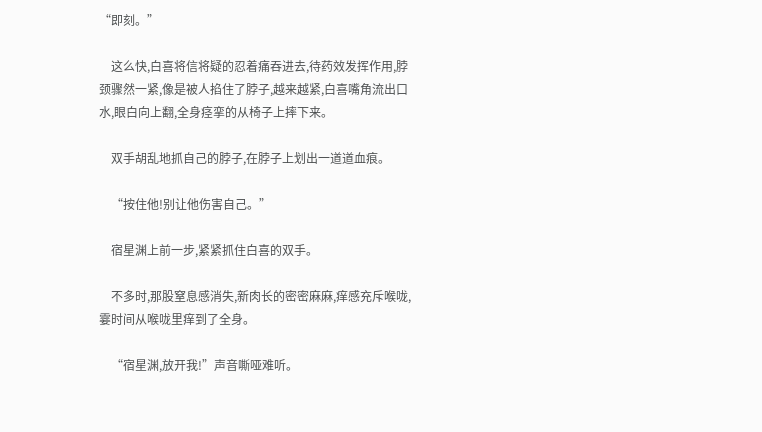“即刻。”

    这么快,白喜将信将疑的忍着痛吞进去,待药效发挥作用,脖颈骤然一紧,像是被人掐住了脖子,越来越紧,白喜嘴角流出口水,眼白向上翻,全身痉挛的从椅子上摔下来。

    双手胡乱地抓自己的脖子,在脖子上划出一道道血痕。

    “按住他!别让他伤害自己。”

    宿星渊上前一步,紧紧抓住白喜的双手。

    不多时,那股窒息感消失,新肉长的密密麻麻,痒感充斥喉咙,霎时间从喉咙里痒到了全身。

    “宿星渊,放开我!”声音嘶哑难听。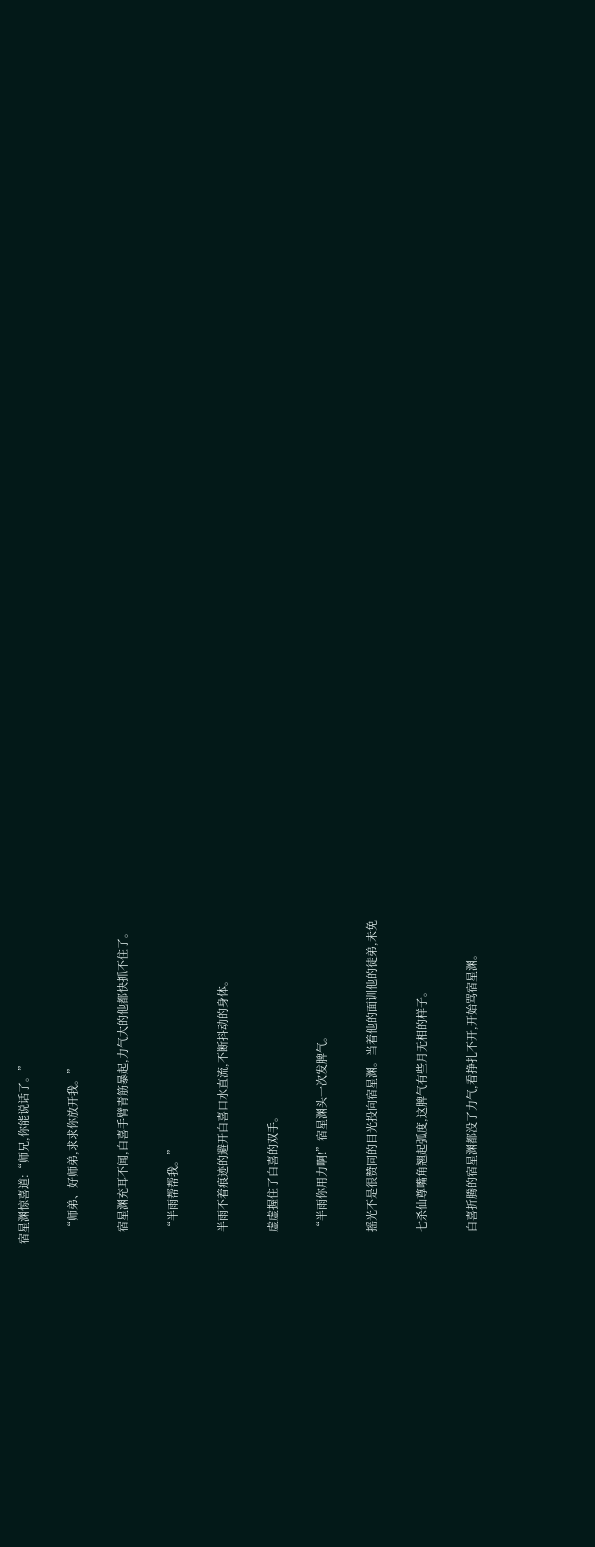宿星渊惊喜道:“师兄,你能说话了。”

    “师弟、好师弟,求求你放开我。”

    宿星渊充耳不闻,白喜手臂青筋暴起,力气大的他都快抓不住了。

    “半雨帮帮我。”

    半雨不着痕迹的避开白喜口水直流,不断抖动的身体。

    虚虚握住了白喜的双手。

    “半雨你用力啊!”宿星渊头一次发脾气。

    摇光不是很赞同的目光投向宿星渊。当着他的面训他的徒弟,未免

    七杀仙尊嘴角翘起弧度,这脾气有些月无相的样子。

    白喜折腾的宿星渊都没了力气,看挣扎不开,开始骂宿星渊。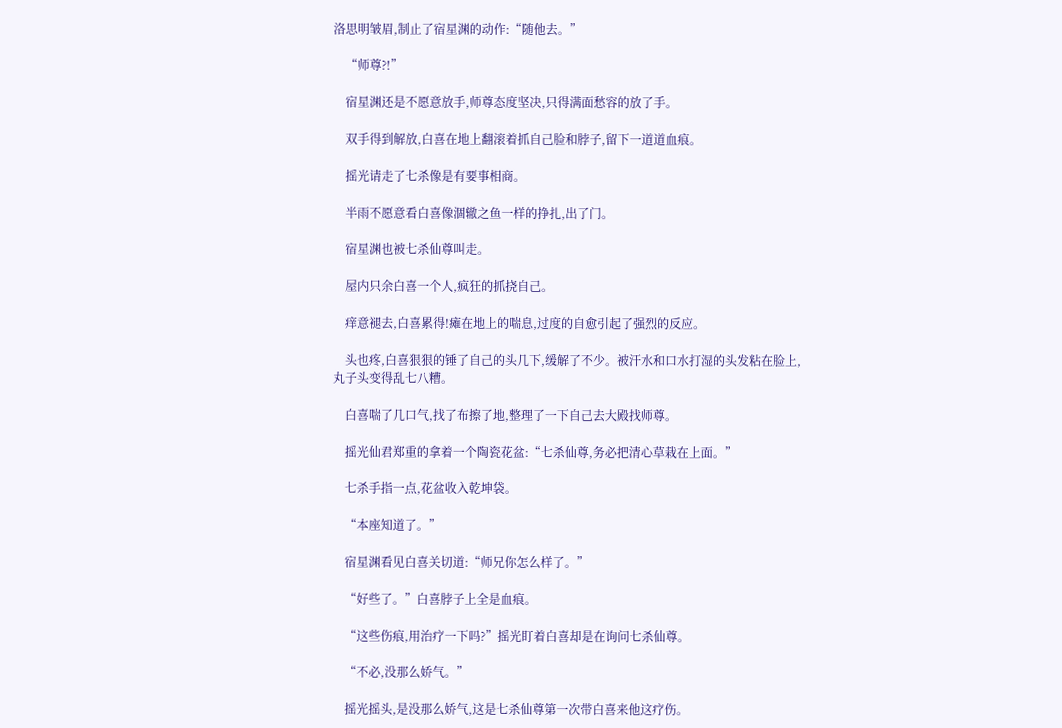洛思明皱眉,制止了宿星渊的动作:“随他去。”

    “师尊?!”

    宿星渊还是不愿意放手,师尊态度坚决,只得满面愁容的放了手。

    双手得到解放,白喜在地上翻滚着抓自己脸和脖子,留下一道道血痕。

    摇光请走了七杀像是有要事相商。

    半雨不愿意看白喜像涸辙之鱼一样的挣扎,出了门。

    宿星渊也被七杀仙尊叫走。

    屋内只余白喜一个人,疯狂的抓挠自己。

    痒意褪去,白喜累得!瘫在地上的喘息,过度的自愈引起了强烈的反应。

    头也疼,白喜狠狠的锤了自己的头几下,缓解了不少。被汗水和口水打湿的头发粘在脸上,丸子头变得乱七八糟。

    白喜喘了几口气,找了布擦了地,整理了一下自己去大殿找师尊。

    摇光仙君郑重的拿着一个陶瓷花盆:“七杀仙尊,务必把清心草栽在上面。”

    七杀手指一点,花盆收入乾坤袋。

    “本座知道了。”

    宿星渊看见白喜关切道:“师兄你怎么样了。”

    “好些了。”白喜脖子上全是血痕。

    “这些伤痕,用治疗一下吗?”摇光盯着白喜却是在询问七杀仙尊。

    “不必,没那么娇气。”

    摇光摇头,是没那么娇气,这是七杀仙尊第一次带白喜来他这疗伤。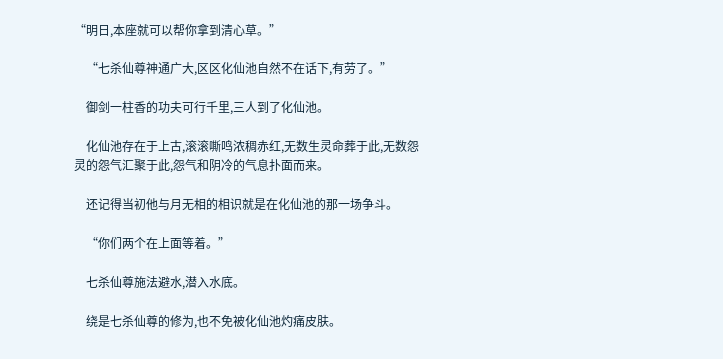“明日,本座就可以帮你拿到清心草。”

    “七杀仙尊神通广大,区区化仙池自然不在话下,有劳了。”

    御剑一柱香的功夫可行千里,三人到了化仙池。

    化仙池存在于上古,滚滚嘶鸣浓稠赤红,无数生灵命葬于此,无数怨灵的怨气汇聚于此,怨气和阴冷的气息扑面而来。

    还记得当初他与月无相的相识就是在化仙池的那一场争斗。

    “你们两个在上面等着。”

    七杀仙尊施法避水,潜入水底。

    绕是七杀仙尊的修为,也不免被化仙池灼痛皮肤。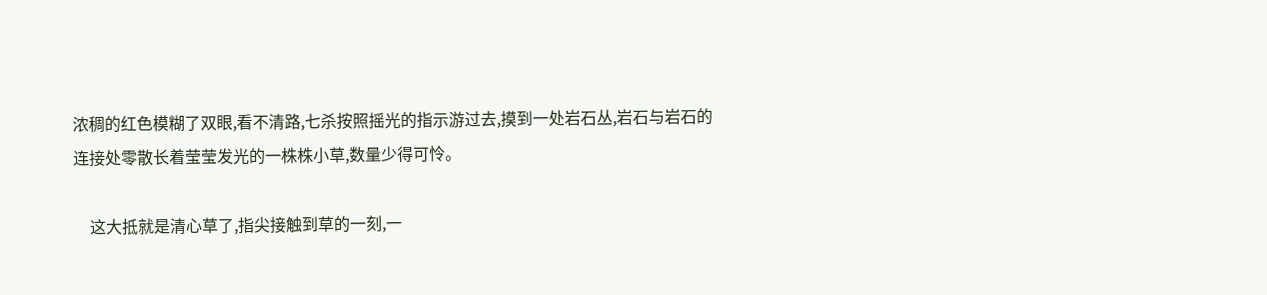浓稠的红色模糊了双眼,看不清路,七杀按照摇光的指示游过去,摸到一处岩石丛,岩石与岩石的连接处零散长着莹莹发光的一株株小草,数量少得可怜。

    这大抵就是清心草了,指尖接触到草的一刻,一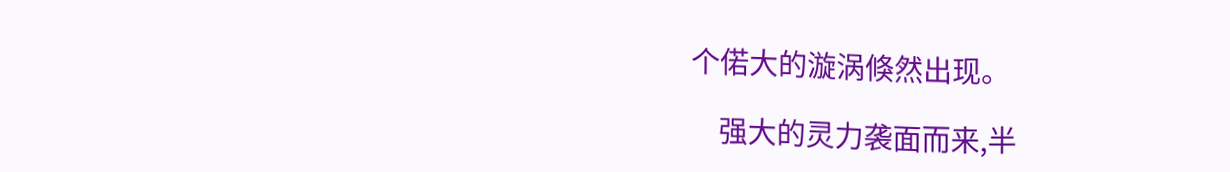个偌大的漩涡倏然出现。

    强大的灵力袭面而来,半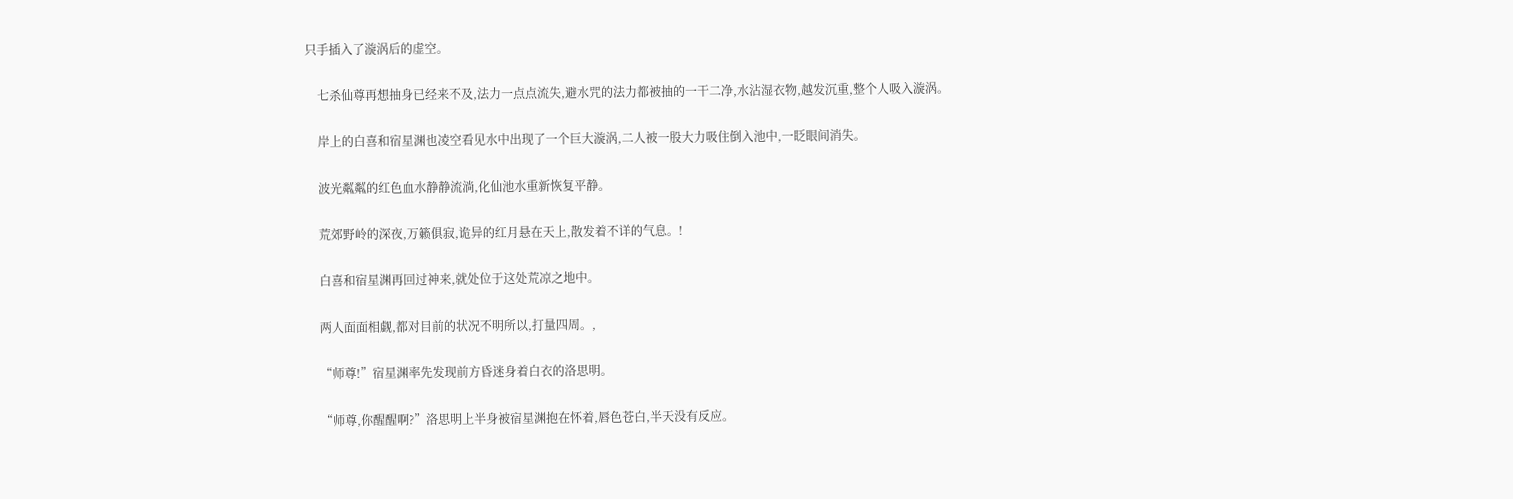只手插入了漩涡后的虚空。

    七杀仙尊再想抽身已经来不及,法力一点点流失,避水咒的法力都被抽的一干二净,水沾湿衣物,越发沉重,整个人吸入漩涡。

    岸上的白喜和宿星渊也凌空看见水中出现了一个巨大漩涡,二人被一股大力吸住倒入池中,一眨眼间消失。

    波光粼粼的红色血水静静流淌,化仙池水重新恢复平静。

    荒郊野岭的深夜,万籁俱寂,诡异的红月悬在天上,散发着不详的气息。!

    白喜和宿星渊再回过神来,就处位于这处荒凉之地中。

    两人面面相觑,都对目前的状况不明所以,打量四周。,

    “师尊!”宿星渊率先发现前方昏迷身着白衣的洛思明。

    “师尊,你醒醒啊?”洛思明上半身被宿星渊抱在怀着,唇色苍白,半天没有反应。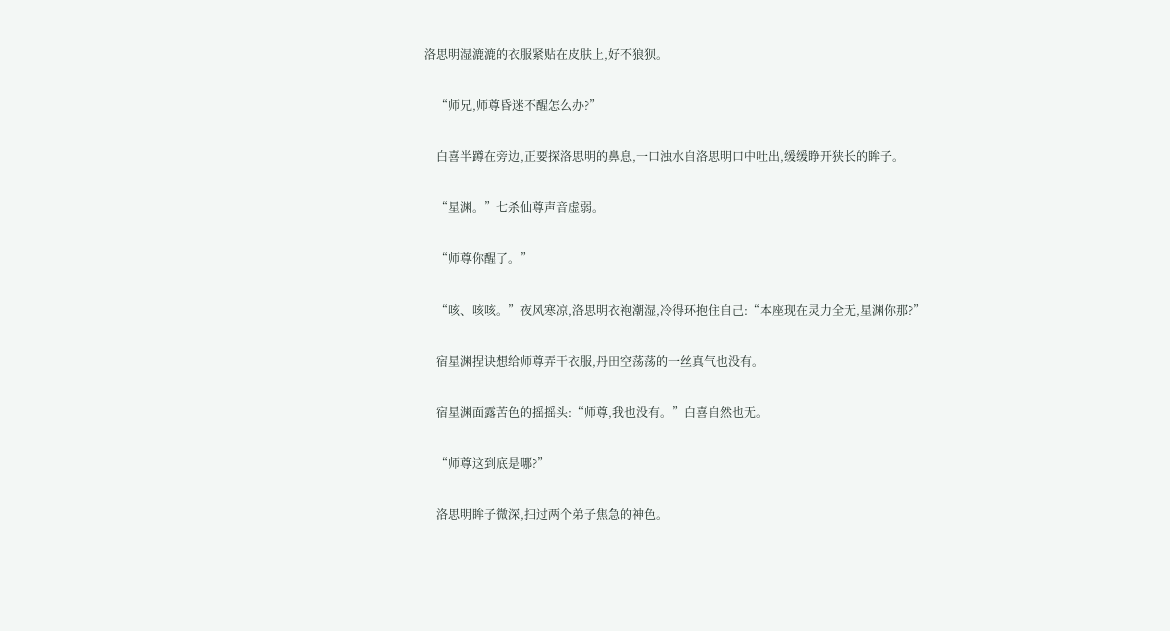洛思明湿漉漉的衣服紧贴在皮肤上,好不狼狈。

    “师兄,师尊昏迷不醒怎么办?”

    白喜半蹲在旁边,正要探洛思明的鼻息,一口浊水自洛思明口中吐出,缓缓睁开狭长的眸子。

    “星渊。”七杀仙尊声音虚弱。

    “师尊你醒了。”

    “咳、咳咳。”夜风寒凉,洛思明衣袍潮湿,冷得环抱住自己:“本座现在灵力全无,星渊你那?”

    宿星渊捏诀想给师尊弄干衣服,丹田空荡荡的一丝真气也没有。

    宿星渊面露苦色的摇摇头:“师尊,我也没有。”白喜自然也无。

    “师尊这到底是哪?”

    洛思明眸子微深,扫过两个弟子焦急的神色。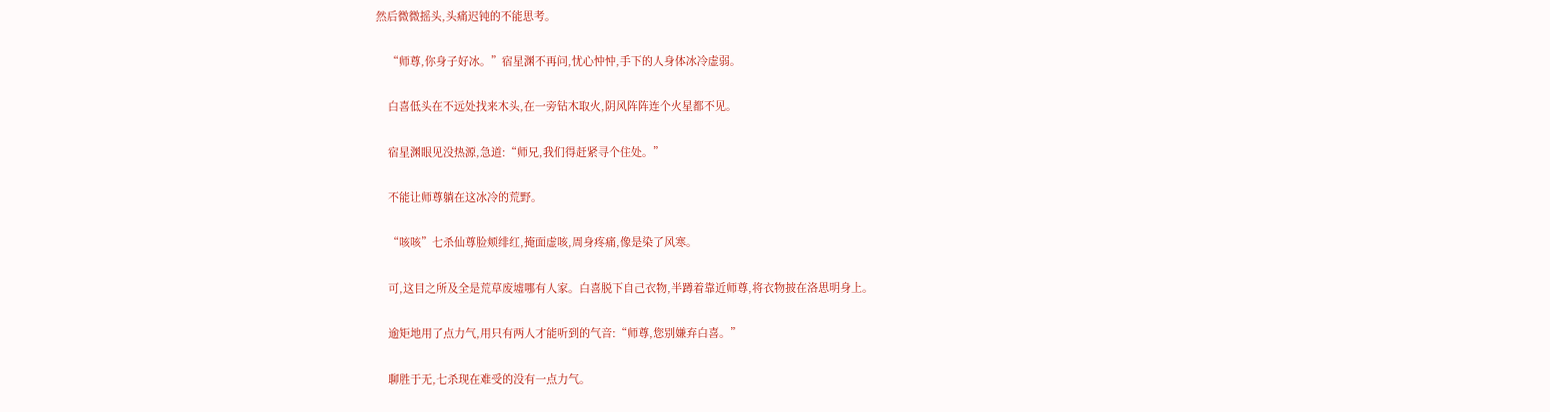然后微微摇头,头痛迟钝的不能思考。

    “师尊,你身子好冰。”宿星渊不再问,忧心忡忡,手下的人身体冰冷虚弱。

    白喜低头在不远处找来木头,在一旁钻木取火,阴风阵阵连个火星都不见。

    宿星渊眼见没热源,急道:“师兄,我们得赶紧寻个住处。”

    不能让师尊躺在这冰冷的荒野。

    “咳咳”七杀仙尊脸颊绯红,掩面虚咳,周身疼痛,像是染了风寒。

    可,这目之所及全是荒草废墟哪有人家。白喜脱下自己衣物,半蹲着靠近师尊,将衣物披在洛思明身上。

    逾矩地用了点力气,用只有两人才能听到的气音:“师尊,您别嫌弃白喜。”

    聊胜于无,七杀现在难受的没有一点力气。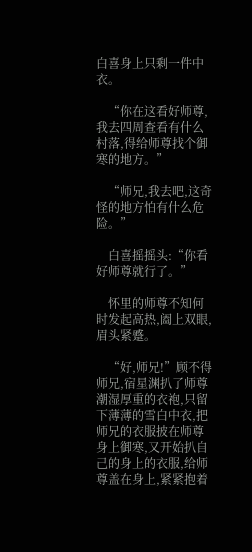白喜身上只剩一件中衣。

    “你在这看好师尊,我去四周查看有什么村落,得给师尊找个御寒的地方。”

    “师兄,我去吧,这奇怪的地方怕有什么危险。”

    白喜摇摇头:“你看好师尊就行了。”

    怀里的师尊不知何时发起高热,阖上双眼,眉头紧蹙。

    “好,师兄!”顾不得师兄,宿星渊扒了师尊潮湿厚重的衣袍,只留下薄薄的雪白中衣,把师兄的衣服披在师尊身上御寒,又开始扒自己的身上的衣服,给师尊盖在身上,紧紧抱着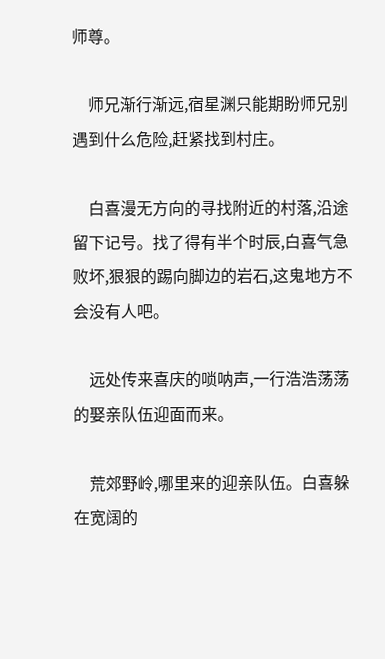师尊。

    师兄渐行渐远,宿星渊只能期盼师兄别遇到什么危险,赶紧找到村庄。

    白喜漫无方向的寻找附近的村落,沿途留下记号。找了得有半个时辰,白喜气急败坏,狠狠的踢向脚边的岩石,这鬼地方不会没有人吧。

    远处传来喜庆的唢呐声,一行浩浩荡荡的娶亲队伍迎面而来。

    荒郊野岭,哪里来的迎亲队伍。白喜躲在宽阔的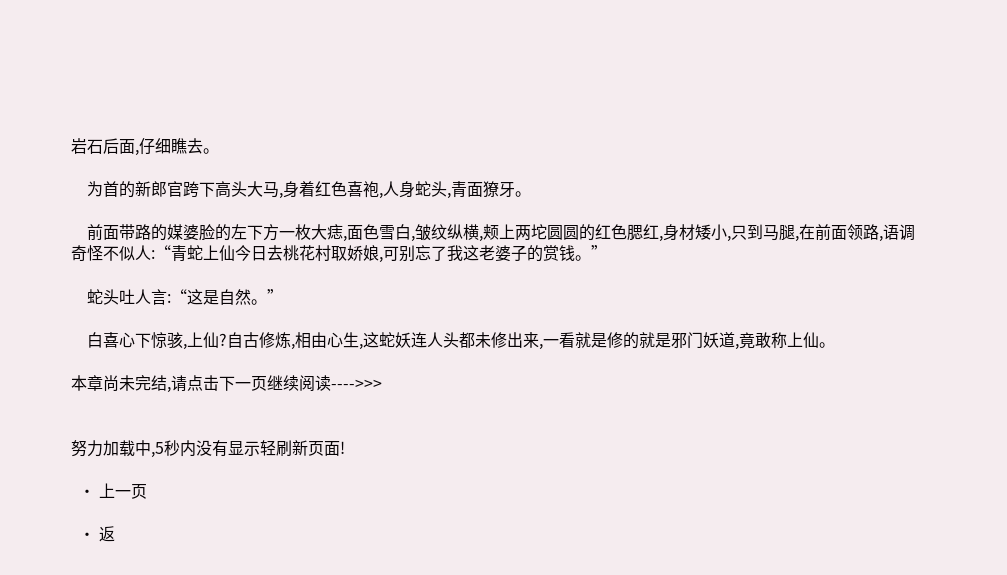岩石后面,仔细瞧去。

    为首的新郎官跨下高头大马,身着红色喜袍,人身蛇头,青面獠牙。

    前面带路的媒婆脸的左下方一枚大痣,面色雪白,皱纹纵横,颊上两坨圆圆的红色腮红,身材矮小,只到马腿,在前面领路,语调奇怪不似人:“青蛇上仙今日去桃花村取娇娘,可别忘了我这老婆子的赏钱。”

    蛇头吐人言:“这是自然。”

    白喜心下惊骇,上仙?自古修炼,相由心生,这蛇妖连人头都未修出来,一看就是修的就是邪门妖道,竟敢称上仙。

本章尚未完结,请点击下一页继续阅读---->>>


努力加载中,5秒内没有显示轻刷新页面!

  • 上一页

  • 返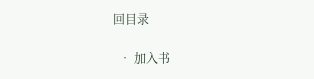回目录

  • 加入书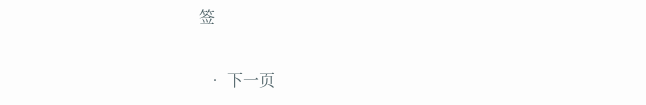签

  • 下一页